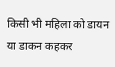किसी भी महिला को डायन या डाकन कहकर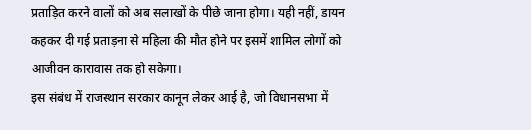प्रताड़ित करने वालों को अब सलाखों के पीछे जाना होगा। यही नहीं, डायन कहकर दी गई प्रताड़ना से महिला की मौत होने पर इसमें शामिल लोगों को आजीवन कारावास तक हो सकेगा।
इस संबंध में राजस्थान सरकार कानून लेकर आई है, जो विधानसभा में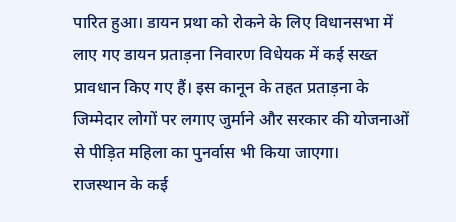पारित हुआ। डायन प्रथा को रोकने के लिए विधानसभा में लाए गए डायन प्रताड़ना निवारण विधेयक में कई सख्त प्रावधान किए गए हैं। इस कानून के तहत प्रताड़ना के जिम्मेदार लोगों पर लगाए जुर्माने और सरकार की योजनाओं से पीड़ित महिला का पुनर्वास भी किया जाएगा।
राजस्थान के कई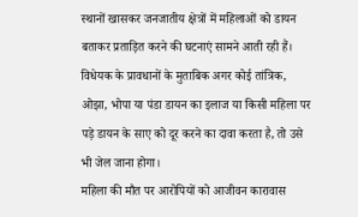स्थानों खासकर जनजातीय क्षेत्रों में महिलाओं को डायन बताकर प्रताड़ित करने की घटनाएं सामने आती रही हैं। विधेयक के प्रावधानों के मुताबिक अगर कोई तांत्रिक, ओझा, भोपा या पंडा डायन का इलाज या किसी महिला पर पड़े डायन के साए को दूर करने का दावा करता है, तो उसे भी जेल जाना होगा।
महिला की मौत पर आरोपियों को आजीवन कारावास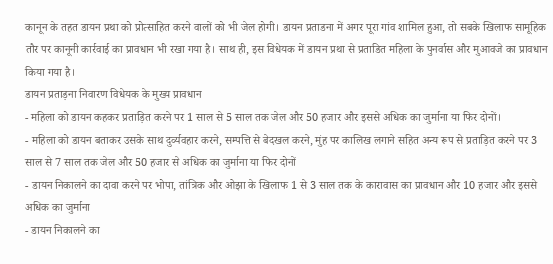कानून के तहत डायन प्रथा को प्रोत्साहित करने वालों को भी जेल होगी। डायन प्रताडना में अगर पूरा गांव शामिल हुआ, तो सबके खिलाफ सामूहिक तौर पर कानूनी कार्रवाई का प्रावधान भी रखा गया है। साथ ही, इस विधेयक में डायन प्रथा से प्रताडित महिला के पुनर्वास और मुआवजे का प्रावधान किया गया है।
डायन प्रताड़ना निवारण विधेयक के मुख्य प्रावधान
- महिला को डायन कहकर प्रताड़ित करने पर 1 साल से 5 साल तक जेल और 50 हजार और इससे अधिक का जुर्माना या फिर दोनों।
- महिला को डायन बताकर उसके साथ दुर्व्यवहार करने, सम्पत्ति से बेदखल करने, मुंह पर कालिख लगाने सहित अन्य रूप से प्रताड़ित करने पर 3 साल से 7 साल तक जेल और 50 हजार से अधिक का जुर्माना या फिर दोनों
- डायन निकालने का दावा करने पर भोपा, तांत्रिक और ओझा के खिलाफ 1 से 3 साल तक के कारावास का प्रावधान और 10 हजार और इससे अधिक का जुर्माना
- डायन निकालने का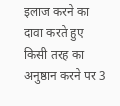इलाज करने का दावा करते हुए किसी तरह का अनुष्ठान करने पर 3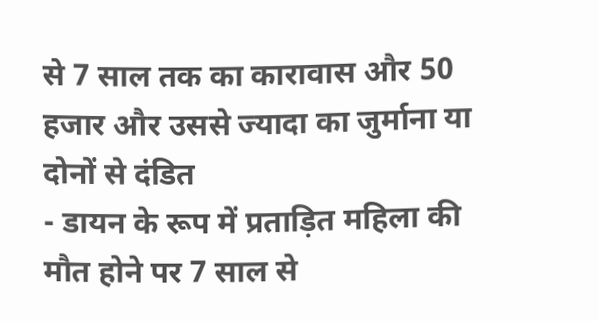से 7 साल तक का कारावास और 50 हजार और उससे ज्यादा का जुर्माना या दोनों से दंडित
- डायन के रूप में प्रताड़ित महिला की मौत होने पर 7 साल से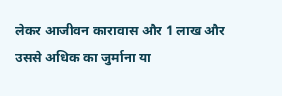लेकर आजीवन कारावास और 1 लाख और उससे अधिक का जुर्माना या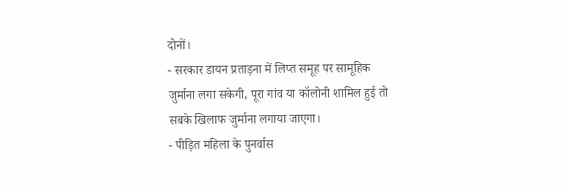दोनों।
- सरकार डायन प्रताड़ना में लिप्त समूह पर सामूहिक जुर्माना लगा सकेगी, पूरा गांव या कॉलोनी शामिल हुई तो सबके खिलाफ जुर्माना लगाया जाएगा।
- पीड़ित महिला के पुनर्वास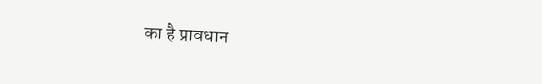का है प्रावधान